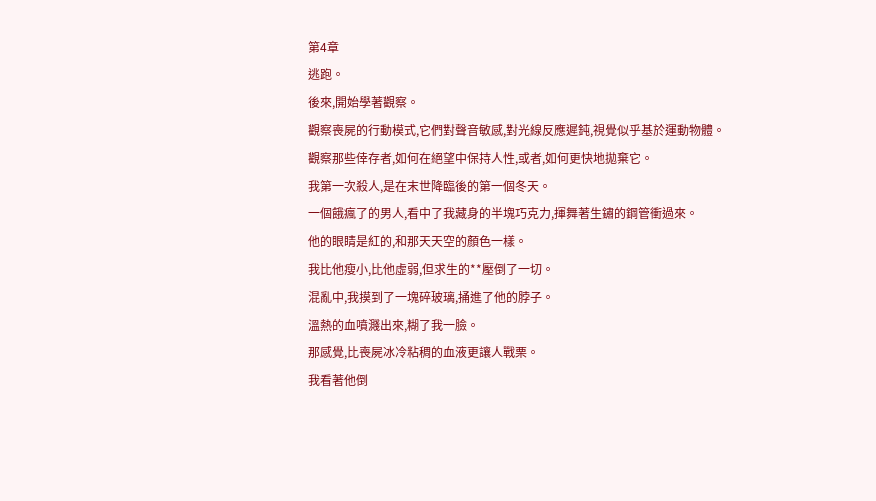第4章
逃跑。
後來,開始學著觀察。
觀察喪屍的行動模式,它們對聲音敏感,對光線反應遲鈍,視覺似乎基於運動物體。
觀察那些倖存者,如何在絕望中保持人性,或者,如何更快地拋棄它。
我第一次殺人,是在末世降臨後的第一個冬天。
一個餓瘋了的男人,看中了我藏身的半塊巧克力,揮舞著生鏽的鋼管衝過來。
他的眼睛是紅的,和那天天空的顏色一樣。
我比他瘦小,比他虛弱,但求生的**壓倒了一切。
混亂中,我摸到了一塊碎玻璃,捅進了他的脖子。
溫熱的血噴濺出來,糊了我一臉。
那感覺,比喪屍冰冷粘稠的血液更讓人戰栗。
我看著他倒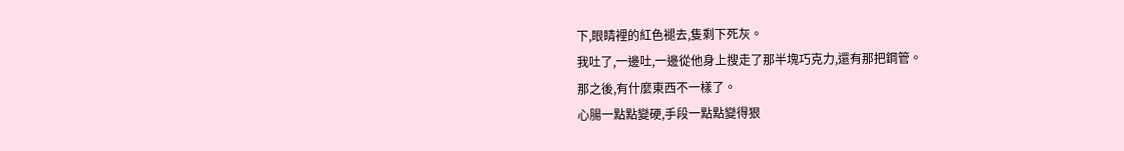下,眼睛裡的紅色褪去,隻剩下死灰。
我吐了,一邊吐,一邊從他身上搜走了那半塊巧克力,還有那把鋼管。
那之後,有什麼東西不一樣了。
心腸一點點變硬,手段一點點變得狠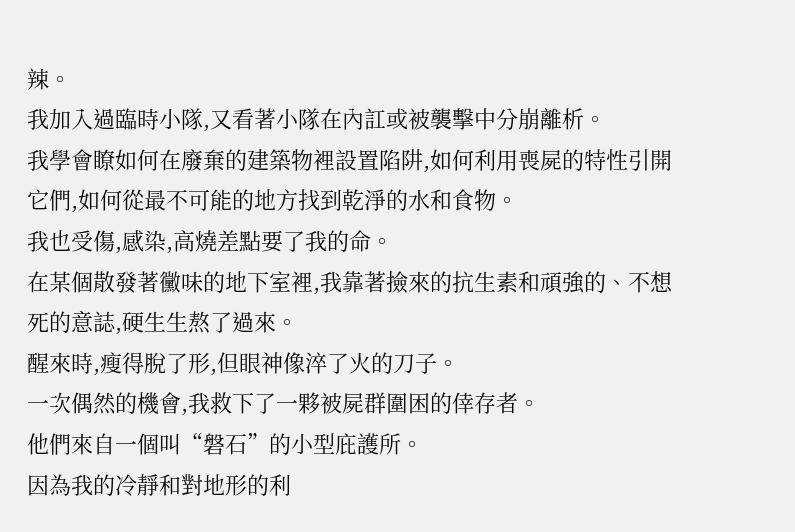辣。
我加入過臨時小隊,又看著小隊在內訌或被襲擊中分崩離析。
我學會瞭如何在廢棄的建築物裡設置陷阱,如何利用喪屍的特性引開它們,如何從最不可能的地方找到乾淨的水和食物。
我也受傷,感染,高燒差點要了我的命。
在某個散發著黴味的地下室裡,我靠著撿來的抗生素和頑強的、不想死的意誌,硬生生熬了過來。
醒來時,瘦得脫了形,但眼神像淬了火的刀子。
一次偶然的機會,我救下了一夥被屍群圍困的倖存者。
他們來自一個叫“磐石”的小型庇護所。
因為我的冷靜和對地形的利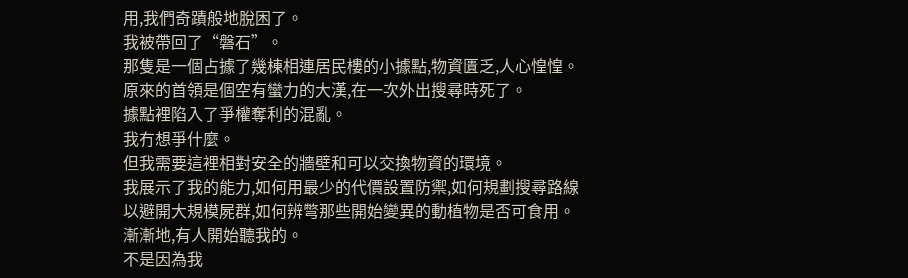用,我們奇蹟般地脫困了。
我被帶回了“磐石”。
那隻是一個占據了幾棟相連居民樓的小據點,物資匱乏,人心惶惶。
原來的首領是個空有蠻力的大漢,在一次外出搜尋時死了。
據點裡陷入了爭權奪利的混亂。
我冇想爭什麼。
但我需要這裡相對安全的牆壁和可以交換物資的環境。
我展示了我的能力,如何用最少的代價設置防禦,如何規劃搜尋路線以避開大規模屍群,如何辨彆那些開始變異的動植物是否可食用。
漸漸地,有人開始聽我的。
不是因為我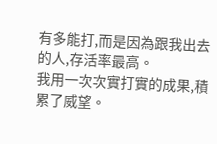有多能打,而是因為跟我出去的人,存活率最高。
我用一次次實打實的成果,積累了威望。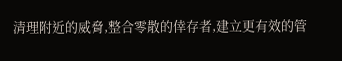清理附近的威脅,整合零散的倖存者,建立更有效的管